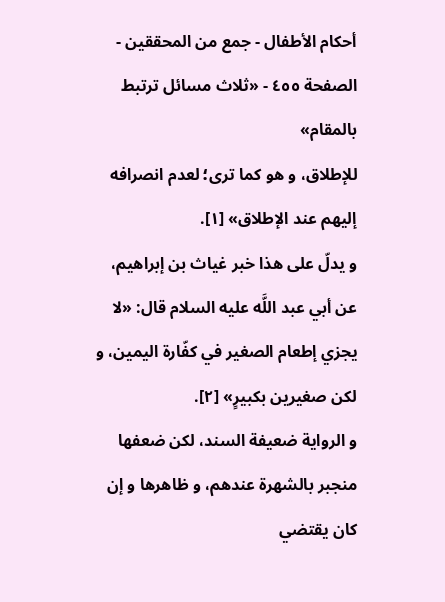أحكام الأطفال - جمع من المحققين - الصفحة ٤٥٥ - «ثلاث مسائل ترتبط بالمقام»
للإطلاق، و هو كما ترى؛ لعدم انصرافه إليهم عند الإطلاق» [١].
و يدلّ على هذا خبر غياث بن إبراهيم، عن أبي عبد اللَّه عليه السلام قال: «لا يجزي إطعام الصغير في كفّارة اليمين، و لكن صغيرين بكبيرٍ» [٢].
و الرواية ضعيفة السند، لكن ضعفها منجبر بالشهرة عندهم، و ظاهرها و إن كان يقتضي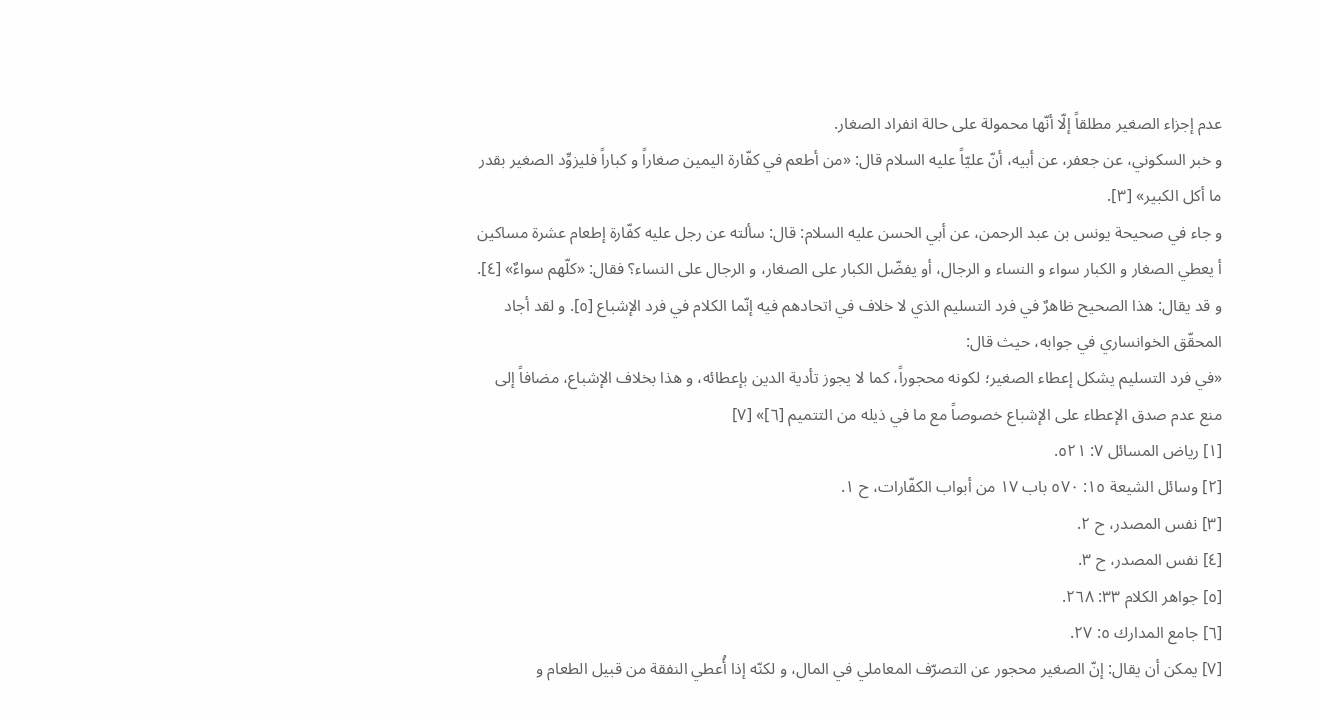عدم إجزاء الصغير مطلقاً إلّا أنّها محمولة على حالة انفراد الصغار.
و خبر السكوني، عن جعفر، عن أبيه، أنّ عليّاً عليه السلام قال: «من أطعم في كفّارة اليمين صغاراً و كباراً فليزوِّد الصغير بقدر ما أكل الكبير» [٣].
و جاء في صحيحة يونس بن عبد الرحمن، عن أبي الحسن عليه السلام: قال: سألته عن رجل عليه كفّارة إطعام عشرة مساكين أ يعطي الصغار و الكبار سواء و النساء و الرجال، أو يفضّل الكبار على الصغار، و الرجال على النساء؟ فقال: «كلّهم سواءٌ» [٤].
و قد يقال: هذا الصحيح ظاهرٌ في فرد التسليم الذي لا خلاف في اتحادهم فيه إنّما الكلام في فرد الإشباع [٥]. و لقد أجاد المحقّق الخوانساري في جوابه، حيث قال:
«في فرد التسليم يشكل إعطاء الصغير؛ لكونه محجوراً، كما لا يجوز تأدية الدين بإعطائه، و هذا بخلاف الإشباع، مضافاً إلى منع عدم صدق الإعطاء على الإشباع خصوصاً مع ما في ذيله من التتميم [٦]» [٧]
[١] رياض المسائل ٧: ٥٢١.
[٢] وسائل الشيعة ١٥: ٥٧٠ باب ١٧ من أبواب الكفّارات، ح ١.
[٣] نفس المصدر، ح ٢.
[٤] نفس المصدر، ح ٣.
[٥] جواهر الكلام ٣٣: ٢٦٨.
[٦] جامع المدارك ٥: ٢٧.
[٧] يمكن أن يقال: إنّ الصغير محجور عن التصرّف المعاملي في المال، و لكنّه إذا أُعطي النفقة من قبيل الطعام و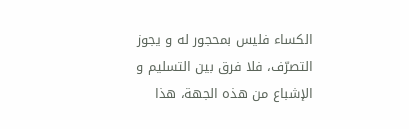الكساء فليس بمحجور له و يجوز التصرّف، فلا فرق بين التسليم و الإشباع من هذه الجهة، هذا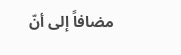مضافاً إلى أنّ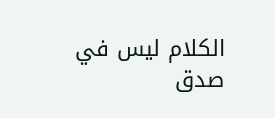الكلام ليس في صدق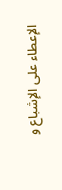الإعطاء على الإشباع و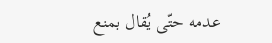عدمه حتّى يُقال بمنع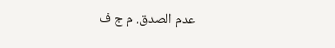عدم الصدق. م ج ف